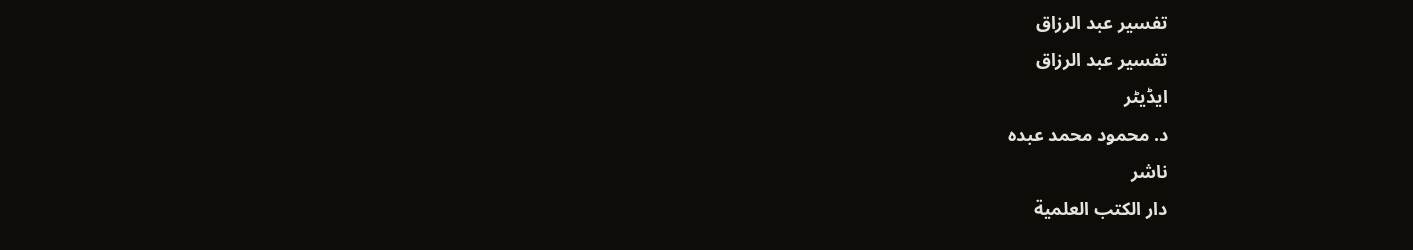تفسير عبد الرزاق
تفسير عبد الرزاق
ایڈیٹر
د. محمود محمد عبده
ناشر
دار الكتب العلمية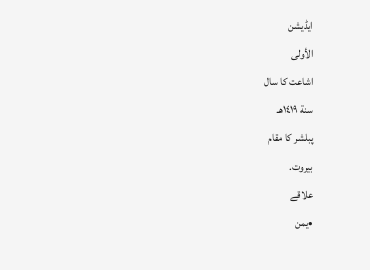ایڈیشن
الأولى
اشاعت کا سال
سنة ١٤١٩هـ
پبلشر کا مقام
بيروت.
علاقے
•یمن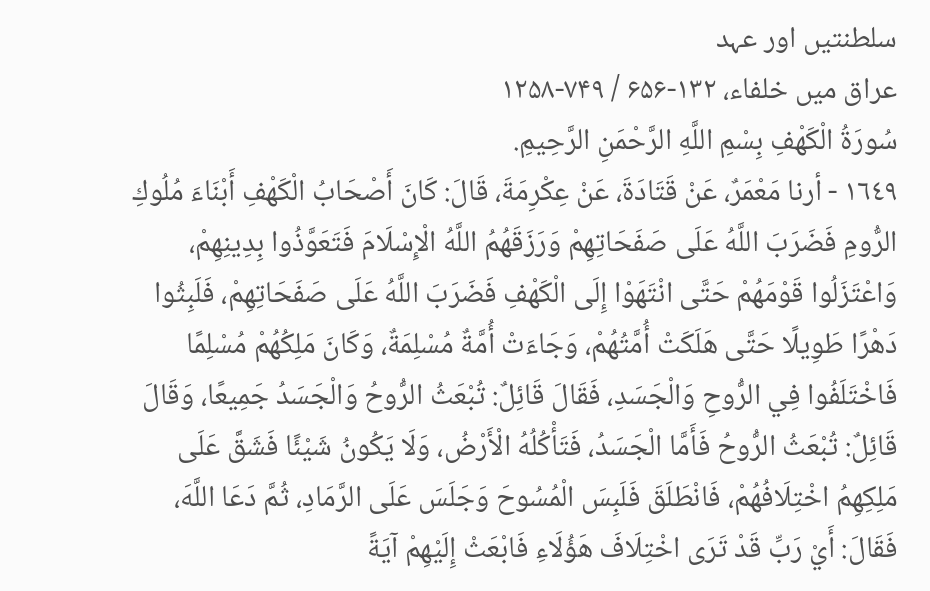سلطنتیں اور عہد
عراق میں خلفاء، ۱۳۲-۶۵۶ / ۷۴۹-۱۲۵۸
سُورَةُ الْكَهْفِ بِسْمِ اللَّهِ الرَّحْمَنِ الرَّحِيمِ.
١٦٤٩ - أرنا مَعْمَرٌ، عَنْ قَتَادَةَ، عَنْ عِكْرِمَةَ، قَالَ: كَانَ أَصْحَابُ الْكَهْفِ أَبْنَاءَ مُلُوكِ الرُّومِ فَضَرَبَ اللَّهُ عَلَى صَفَحَاتِهِمْ وَرَزَقَهُمُ اللَّهُ الْإِسْلَامَ فَتَعَوَّذُوا بِدِينِهِمْ، وَاعْتَزَلُوا قَوْمَهُمْ حَتَّى انْتَهَوْا إِلَى الْكَهْفِ فَضَرَبَ اللَّهُ عَلَى صَفَحَاتِهِمْ، فَلَبِثُوا دَهْرًا طَوِيلًا حَتَّى هَلَكَتْ أُمَّتُهُمْ، وَجَاءَتْ أُمَّةٌ مُسْلِمَةٌ، وَكَانَ مَلِكُهُمْ مُسْلِمًا فَاخْتَلَفُوا فِي الرُّوحِ وَالْجَسَدِ، فَقَالَ قَائِلٌ: تُبْعَثُ الرُّوحُ وَالْجَسَدُ جَمِيعًا، وَقَالَ قَائِلٌ: تُبْعَثُ الرُّوحُ فَأَمَّا الْجَسَدُ، فَتَأْكُلُهُ الْأَرْضُ، وَلَا يَكُونُ شَيْئًا فَشَقَّ عَلَى مَلِكِهِمُ اخْتِلَافُهُمْ، فَانْطَلَقَ فَلَبِسَ الْمُسُوحَ وَجَلَسَ عَلَى الرَّمَادِ، ثُمَّ دَعَا اللَّهَ، فَقَالَ: أَيْ رَبِّ قَدْ تَرَى اخْتِلَافَ هَؤُلَاءِ فَابْعَثْ إِلَيْهِمْ آيَةً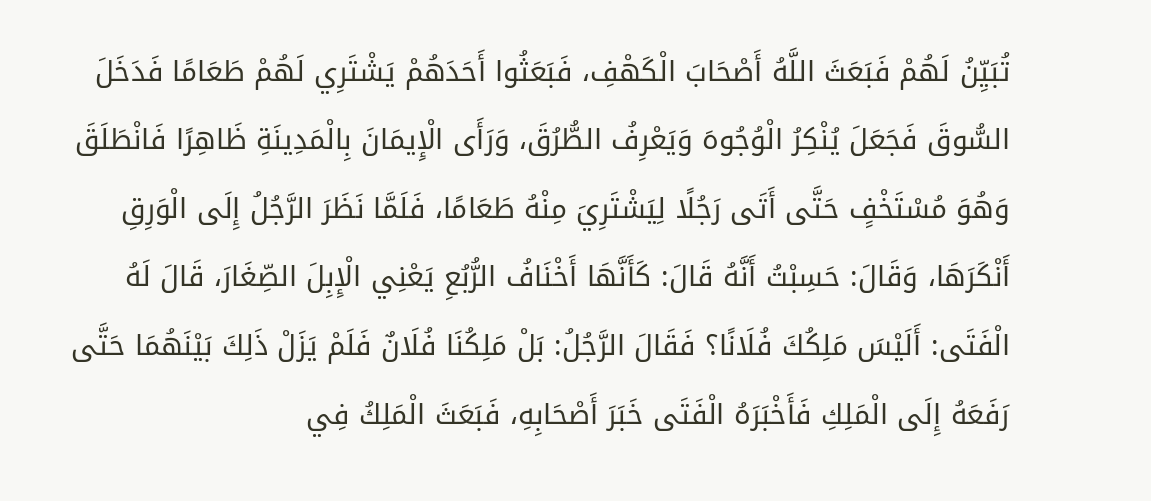تُبَيِّنُ لَهُمْ فَبَعَثَ اللَّهُ أَصْحَابَ الْكَهْفِ، فَبَعَثُوا أَحَدَهُمْ يَشْتَرِي لَهُمْ طَعَامًا فَدَخَلَ السُّوقَ فَجَعَلَ يُنْكِرُ الْوُجُوهَ وَيَعْرِفُ الطُّرُقَ، وَرَأَى الْإِيمَانَ بِالْمَدِينَةِ ظَاهِرًا فَانْطَلَقَ وَهُوَ مُسْتَخْفٍ حَتَّى أَتَى رَجُلًا لِيَشْتَرِيَ مِنْهُ طَعَامًا، فَلَمَّا نَظَرَ الرَّجُلُ إِلَى الْوَرِقِ أَنْكَرَهَا، وَقَالَ: حَسِبْتُ أَنَّهُ قَالَ: كَأَنَّهَا أَخْنَافُ الرُّبُعِ يَعْنِي الْإِبِلَ الصِّغَارَ، قَالَ لَهُ الْفَتَى: أَلَيْسَ مَلِكُكَ فُلَانًا؟ فَقَالَ الرَّجُلُ: بَلْ مَلِكُنَا فُلَانٌ فَلَمْ يَزَلْ ذَلِكَ بَيْنَهُمَا حَتَّى رَفَعَهُ إِلَى الْمَلِكِ فَأَخْبَرَهُ الْفَتَى خَبَرَ أَصْحَابِهِ، فَبَعَثَ الْمَلِكُ فِي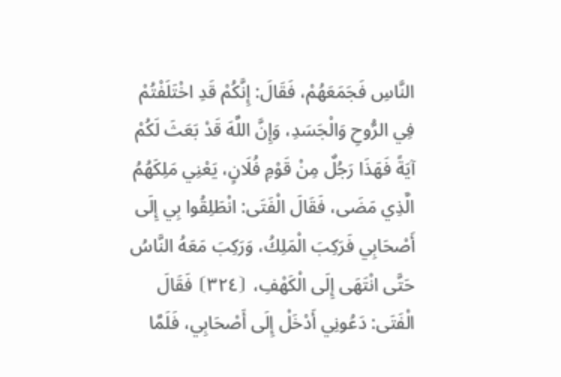النَّاسِ فَجَمَعَهُمْ، فَقَالَ: إِنَّكُمْ قَدِ اخْتَلَفْتُمْ فِي الرُّوحِ وَالْجَسَدِ، وَإِنَّ اللَّهَ قَدْ بَعَثَ لَكُمْ آيَةً فَهَذَا رَجُلٌ مِنْ قَوْمِ فُلَانٍ، يَعْنِي مَلِكَهُمُ الَّذِي مَضَى، فَقَالَ الْفَتَى: انْطَلِقُوا بِي إِلَى أَصْحَابِي فَرَكِبَ الْمَلِكُ، وَرَكِبَ مَعَهُ النَّاسُ حَتَّى انْتَهَى إِلَى الْكَهْفِ، ⦗٣٢٤⦘ فَقَالَ الْفَتَى: دَعُونِي أَدْخَلْ إِلَى أَصْحَابِي، فَلَمَّا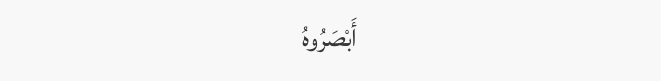أَبْصَرُوهُ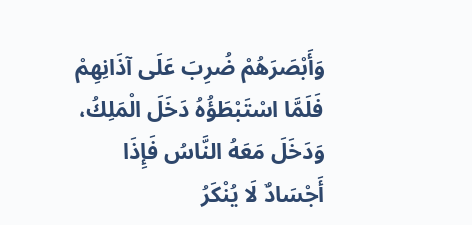وَأَبْصَرَهُمْ ضُرِبَ عَلَى آذَانِهِمْ فَلَمَّا اسْتَبْطَؤُهُ دَخَلَ الْمَلِكُ، وَدَخَلَ مَعَهُ النَّاسُ فَإِذَا أَجْسَادٌ لَا يُنْكَرُ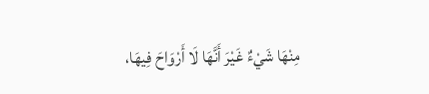مِنْهَا شَيْءٌ غَيْرَ أَنَّهَا لَا أَرْوَاحَ فِيهَا،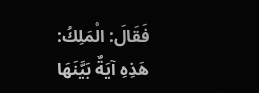فَقَالَ: الْمَلِكُ: هَذِهِ آيَةٌ بَيَّنَهَا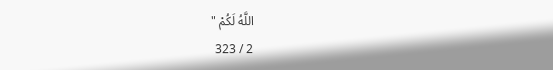اللَّهُ لَكُمْ "
2 / 323